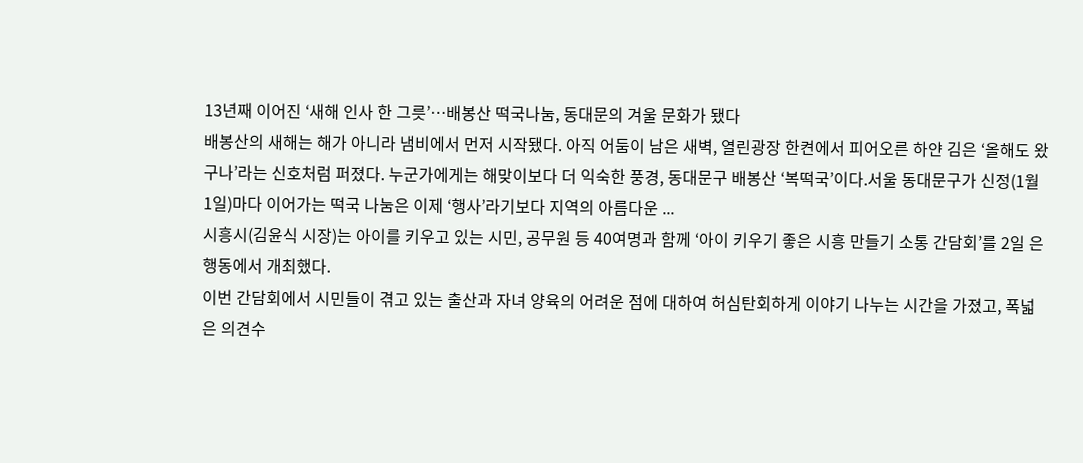13년째 이어진 ‘새해 인사 한 그릇’…배봉산 떡국나눔, 동대문의 겨울 문화가 됐다
배봉산의 새해는 해가 아니라 냄비에서 먼저 시작됐다. 아직 어둠이 남은 새벽, 열린광장 한켠에서 피어오른 하얀 김은 ‘올해도 왔구나’라는 신호처럼 퍼졌다. 누군가에게는 해맞이보다 더 익숙한 풍경, 동대문구 배봉산 ‘복떡국’이다.서울 동대문구가 신정(1월 1일)마다 이어가는 떡국 나눔은 이제 ‘행사’라기보다 지역의 아름다운 ...
시흥시(김윤식 시장)는 아이를 키우고 있는 시민, 공무원 등 40여명과 함께 ‘아이 키우기 좋은 시흥 만들기 소통 간담회’를 2일 은행동에서 개최했다.
이번 간담회에서 시민들이 겪고 있는 출산과 자녀 양육의 어려운 점에 대하여 허심탄회하게 이야기 나누는 시간을 가졌고, 폭넓은 의견수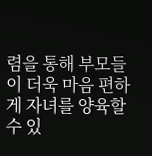렴을 통해 부모들이 더욱 마음 편하게 자녀를 양육할 수 있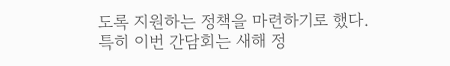도록 지원하는 정책을 마련하기로 했다.
특히 이번 간담회는 새해 정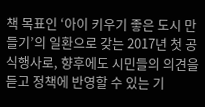책 목표인 ‘아이 키우기 좋은 도시 만들기’의 일환으로 갖는 2017년 첫 공식행사로, 향후에도 시민들의 의견을 듣고 정책에 반영할 수 있는 기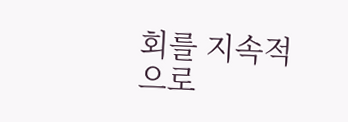회를 지속적으로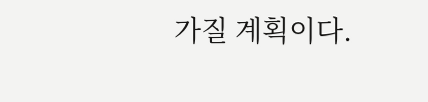가질 계획이다.